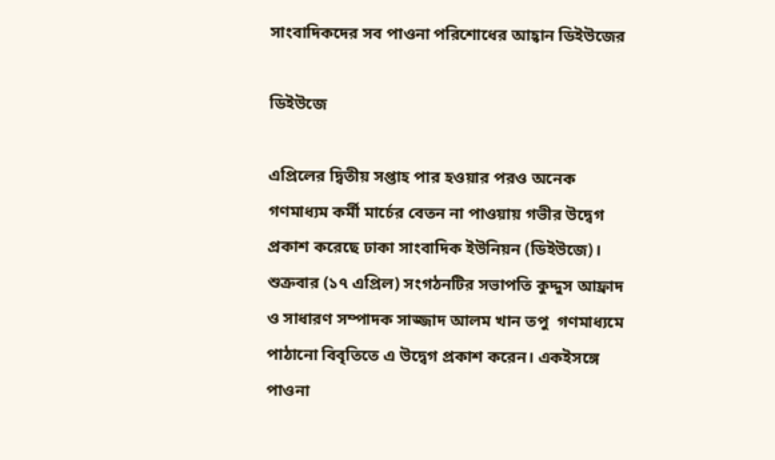সাংবাদিকদের সব পাওনা পরিশোধের আহ্বান ডিইউজের

ডিইউজে

এপ্রিলের দ্বিতীয় সপ্তাহ পার হওয়ার পরও অনেক গণমাধ্যম কর্মী মার্চের বেতন না পাওয়ায় গভীর উদ্বেগ প্রকাশ করেছে ঢাকা সাংবাদিক ইউনিয়ন (ডিইউজে)। শুক্রবার (১৭ এপ্রিল) সংগঠনটির সভাপতি কুদ্দুস আফ্রাদ ও সাধারণ সম্পাদক সাজ্জাদ আলম খান তপু  গণমাধ্যমে পাঠানো বিবৃতিতে এ উদ্বেগ প্রকাশ করেন। একইসঙ্গে পাওনা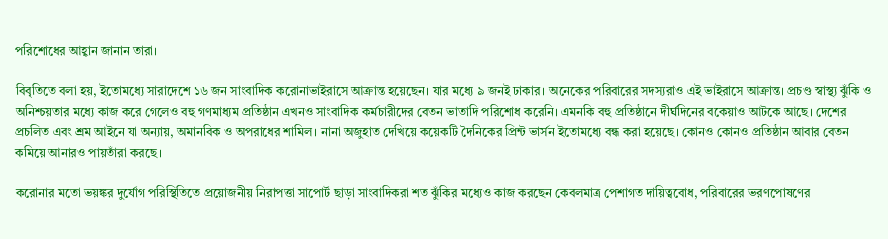পরিশোধের আহ্বান জানান তারা।

বিবৃতিতে বলা হয়, ইতোমধ্যে সারাদেশে ১৬ জন সাংবাদিক করোনাভাইরাসে আক্রান্ত হয়েছেন। যার মধ্যে ৯ জনই ঢাকার। অনেকের পরিবারের সদস্যরাও এই ভাইরাসে আক্রান্ত। প্রচণ্ড স্বাস্থ্য ঝুঁকি ও অনিশ্চয়তার মধ্যে কাজ করে গেলেও বহু গণমাধ্যম প্রতিষ্ঠান এখনও সাংবাদিক কর্মচারীদের বেতন ভাতাদি পরিশোধ করেনি। এমনকি বহু প্রতিষ্ঠানে দীর্ঘদিনের বকেয়াও আটকে আছে। দেশের প্রচলিত এবং শ্রম আইনে যা অন্যায়, অমানবিক ও অপরাধের শামিল। নানা অজুহাত দেখিয়ে কয়েকটি দৈনিকের প্রিন্ট ভার্সন ইতোমধ্যে বন্ধ করা হয়েছে। কোনও কোনও প্রতিষ্ঠান আবার বেতন কমিয়ে আনারও পায়তাঁরা করছে।

করোনার মতো ভয়ঙ্কর দুর্যোগ পরিস্থিতিতে প্রয়োজনীয় নিরাপত্তা সাপোর্ট ছাড়া সাংবাদিকরা শত ঝুঁকির মধ্যেও কাজ করছেন কেবলমাত্র পেশাগত দায়িত্ববোধ, পরিবারের ভরণপোষণের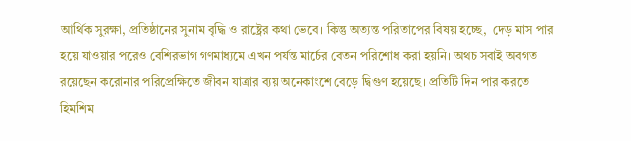আর্থিক সুরক্ষা, প্রতিষ্ঠানের সুনাম বৃদ্ধি ও রাষ্ট্রের কথা ভেবে। কিন্তু অত্যন্ত পরিতাপের বিষয় হচ্ছে,  দেড় মাস পার হয়ে যাওয়ার পরেও বেশিরভাগ গণমাধ্যমে এখন পর্যন্ত মার্চের বেতন পরিশোধ করা হয়নি। অথচ সবাই অবগত রয়েছেন করোনার পরিপ্রেক্ষিতে জীবন যাত্রার ব্যয় অনেকাংশে বেড়ে দ্বিগুণ হয়েছে। প্রতিটি দিন পার করতে হিমশিম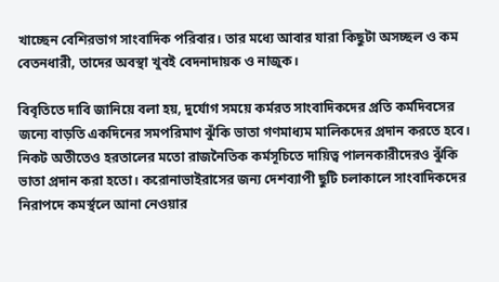খাচ্ছেন বেশিরভাগ সাংবাদিক পরিবার। তার মধ্যে আবার যারা কিছুটা অসচ্ছল ও কম বেতনধারী, তাদের অবস্থা খুবই বেদনাদায়ক ও নাজুক।

বিবৃতিতে দাবি জানিয়ে বলা হয়, দুর্যোগ সময়ে কর্মরত সাংবাদিকদের প্রতি কর্মদিবসের জন্যে বাড়তি একদিনের সমপরিমাণ ঝুঁকি ভাতা গণমাধ্যম মালিকদের প্রদান করতে হবে। নিকট অতীতেও হরতালের মতো রাজনৈতিক কর্মসূচিতে দায়িত্ব পালনকারীদেরও ঝুঁকি ভাতা প্রদান করা হতো। করোনাভাইরাসের জন্য দেশব্যাপী ছুটি চলাকালে সাংবাদিকদের নিরাপদে কমর্স্থলে আনা নেওয়ার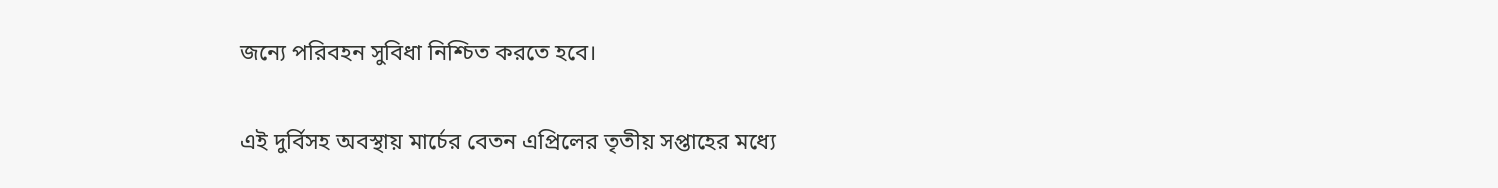জন্যে পরিবহন সুবিধা নিশ্চিত করতে হবে।

এই দুর্বিসহ অবস্থায় মার্চের বেতন এপ্রিলের তৃতীয় সপ্তাহের মধ্যে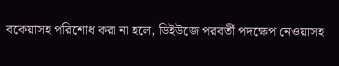বকেয়াসহ পরিশোধ করা না হলে, ডিইউজে পরবর্তী পদক্ষেপ নেওয়াসহ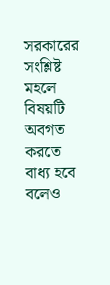সরকারের সংশ্লিষ্ট মহলে বিষয়টি অবগত করতে বাধ্য হবে বলেও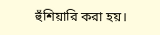হুঁশিয়ারি করা হয়।